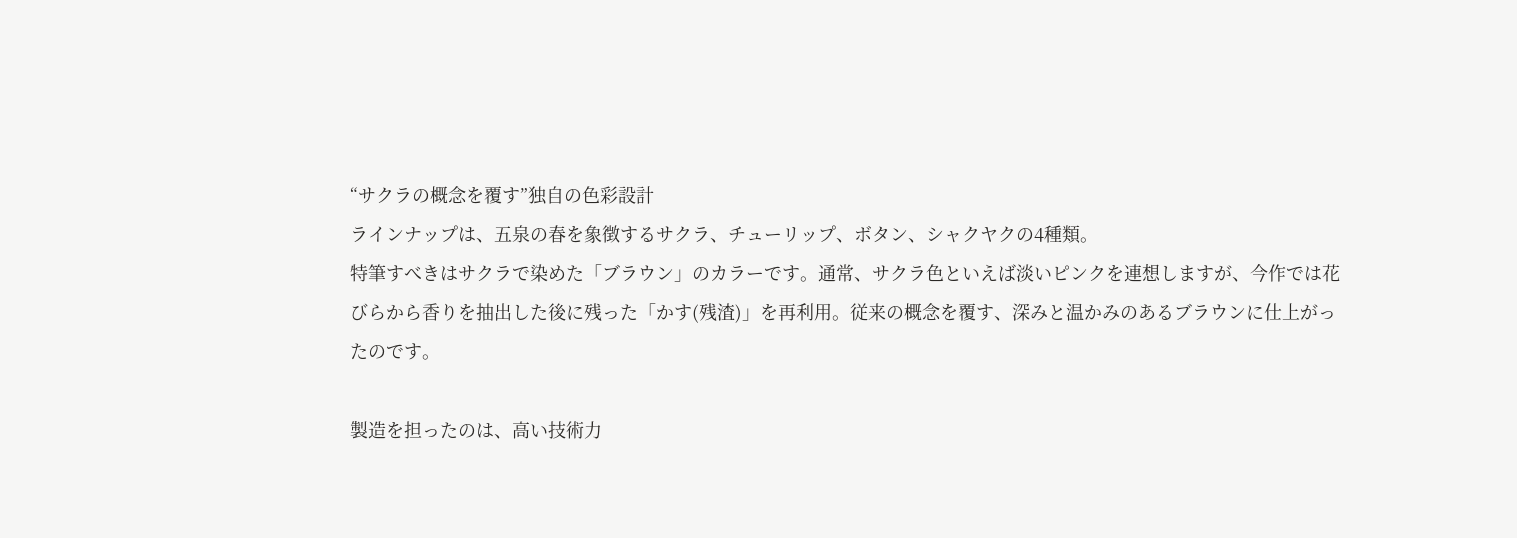“サクラの概念を覆す”独自の色彩設計
ラインナップは、五泉の春を象徴するサクラ、チューリップ、ボタン、シャクヤクの4種類。
特筆すべきはサクラで染めた「ブラウン」のカラーです。通常、サクラ色といえば淡いピンクを連想しますが、今作では花びらから香りを抽出した後に残った「かす(残渣)」を再利用。従来の概念を覆す、深みと温かみのあるブラウンに仕上がったのです。

製造を担ったのは、高い技術力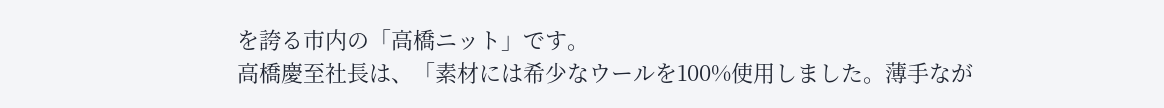を誇る市内の「高橋ニット」です。
高橋慶至社長は、「素材には希少なウールを100%使用しました。薄手なが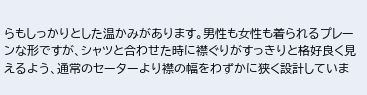らもしっかりとした温かみがあります。男性も女性も着られるプレーンな形ですが、シャツと合わせた時に襟ぐりがすっきりと格好良く見えるよう、通常のセーターより襟の幅をわずかに狭く設計していま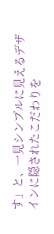す」と、一見シンプルに見えるデザインに隠されたこだわりを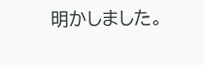明かしました。